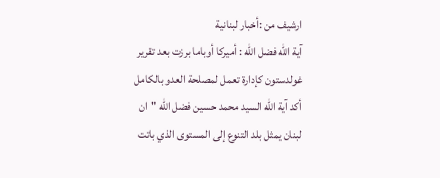ارشيف من :أخبار لبنانية
آية الله فضل الله : أميركا أوباما برزت بعد تقرير غولدستون كإدارة تعمل لمصلحة العدو بالكامل
أكد آية الله السيد محمد حسين فضل الله "ان لبنان يمثل بلد التنوع إلى المستوى الذي باتت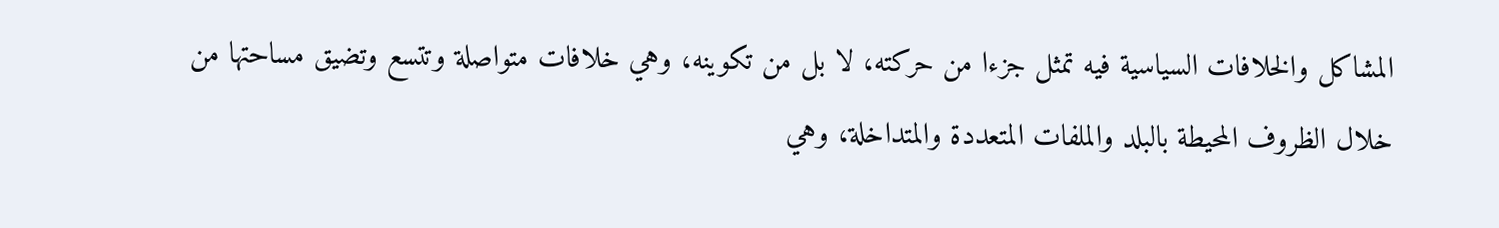المشاكل والخلافات السياسية فيه تمثل جزءا من حركته، لا بل من تكوينه، وهي خلافات متواصلة وتتسع وتضيق مساحتها من خلال الظروف المحيطة بالبلد والملفات المتعددة والمتداخلة، وهي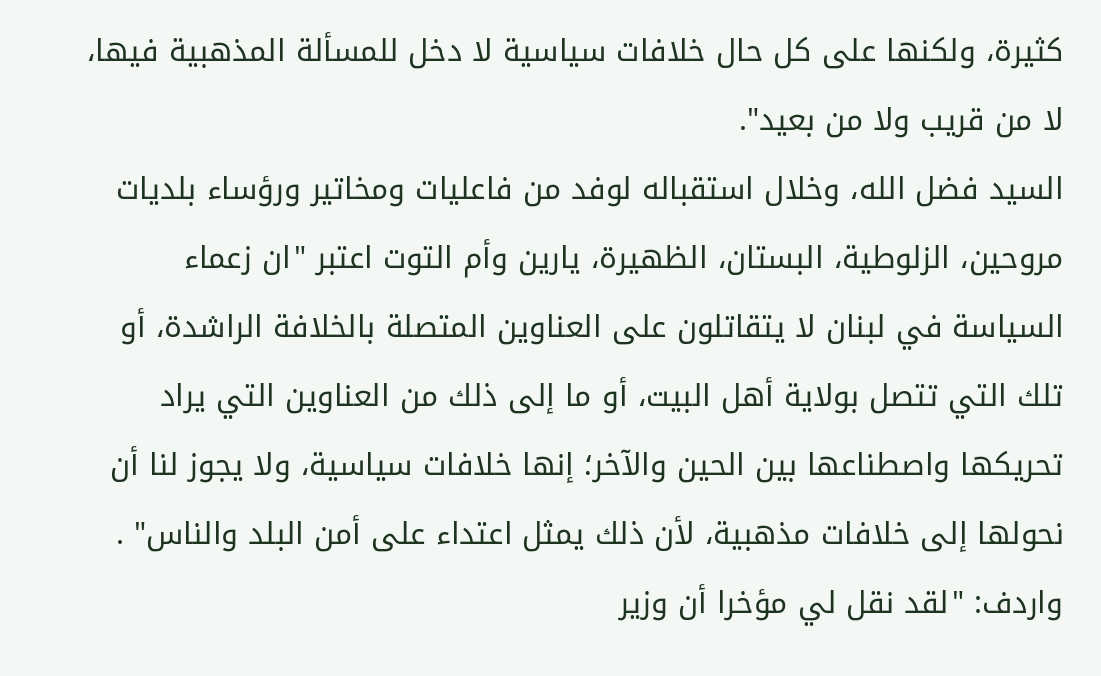كثيرة، ولكنها على كل حال خلافات سياسية لا دخل للمسألة المذهبية فيها، لا من قريب ولا من بعيد".
السيد فضل الله، وخلال استقباله لوفد من فاعليات ومخاتير ورؤساء بلديات مروحين، الزلوطية، البستان، الظهيرة، يارين وأم التوت اعتبر "ان زعماء السياسة في لبنان لا يتقاتلون على العناوين المتصلة بالخلافة الراشدة، أو تلك التي تتصل بولاية أهل البيت، أو ما إلى ذلك من العناوين التي يراد تحريكها واصطناعها بين الحين والآخر؛ إنها خلافات سياسية، ولا يجوز لنا أن نحولها إلى خلافات مذهبية، لأن ذلك يمثل اعتداء على أمن البلد والناس" .
واردف: "لقد نقل لي مؤخرا أن وزير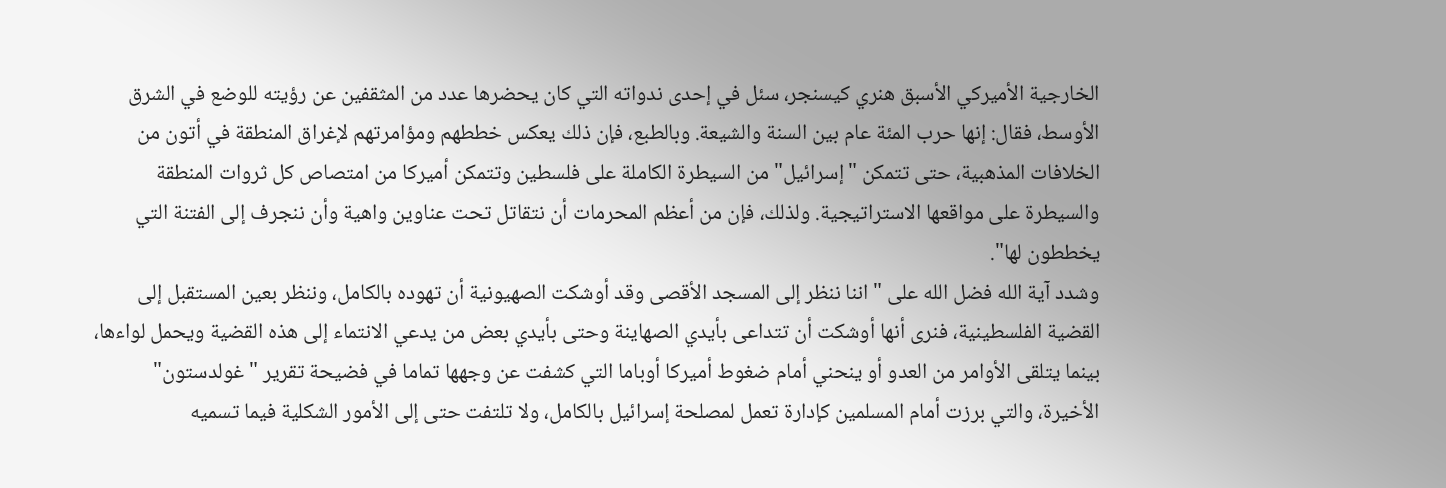الخارجية الأميركي الأسبق هنري كيسنجر، سئل في إحدى ندواته التي كان يحضرها عدد من المثقفين عن رؤيته للوضع في الشرق الأوسط، فقال: إنها حرب المئة عام بين السنة والشيعة. وبالطبع، فإن ذلك يعكس خططهم ومؤامرتهم لإغراق المنطقة في أتون من الخلافات المذهبية، حتى تتمكن "إسرائيل" من السيطرة الكاملة على فلسطين وتتمكن أميركا من امتصاص كل ثروات المنطقة والسيطرة على مواقعها الاستراتيجية. ولذلك، فإن من أعظم المحرمات أن نتقاتل تحت عناوين واهية وأن ننجرف إلى الفتنة التي يخططون لها".
وشدد آية الله فضل الله على "اننا ننظر إلى المسجد الأقصى وقد أوشكت الصهيونية أن تهوده بالكامل، وننظر بعين المستقبل إلى القضية الفلسطينية، فنرى أنها أوشكت أن تتداعى بأيدي الصهاينة وحتى بأيدي بعض من يدعي الانتماء إلى هذه القضية ويحمل لواءها، بينما يتلقى الأوامر من العدو أو ينحني أمام ضغوط أميركا أوباما التي كشفت عن وجهها تماما في فضيحة تقرير "غولدستون" الأخيرة، والتي برزت أمام المسلمين كإدارة تعمل لمصلحة إسرائيل بالكامل، ولا تلتفت حتى إلى الأمور الشكلية فيما تسميه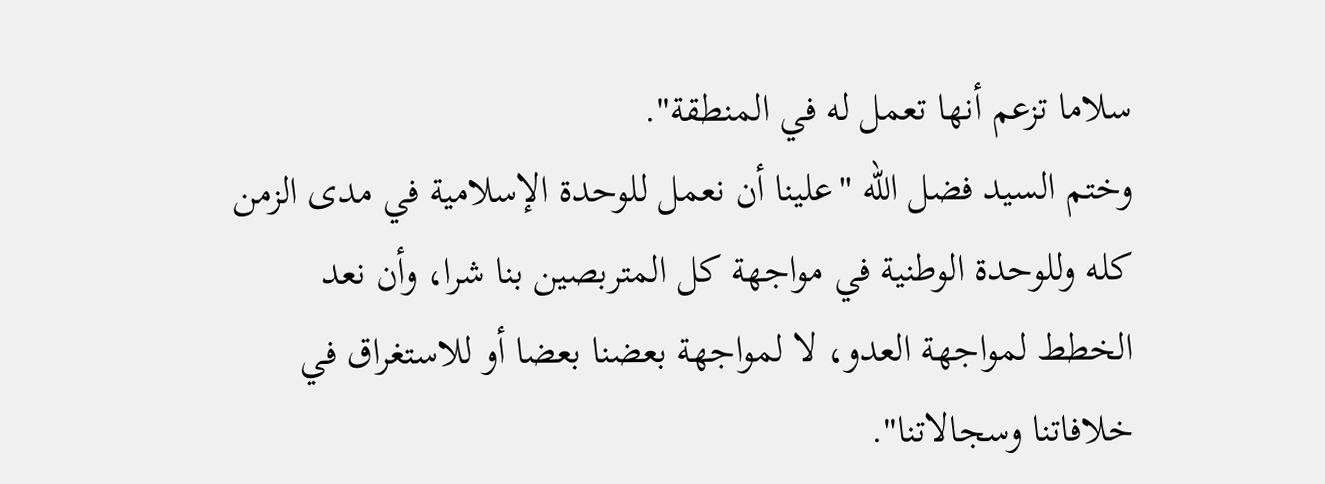سلاما تزعم أنها تعمل له في المنطقة".
وختم السيد فضل الله "علينا أن نعمل للوحدة الإسلامية في مدى الزمن كله وللوحدة الوطنية في مواجهة كل المتربصين بنا شرا، وأن نعد الخطط لمواجهة العدو، لا لمواجهة بعضنا بعضا أو للاستغراق في خلافاتنا وسجالاتنا".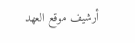أرشيف موقع العهد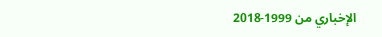الإخباري من 1999-2018